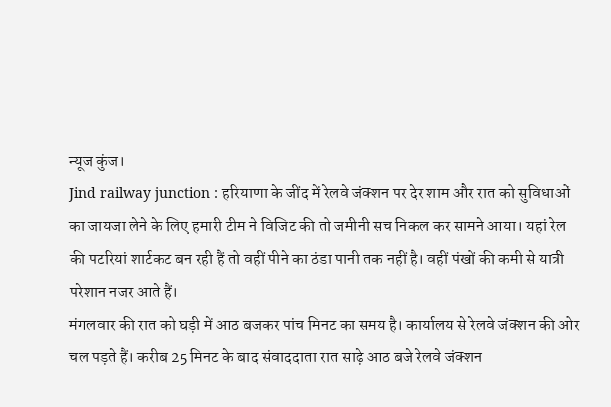न्यूज कुंज।
Jind railway junction : हरियाणा के जींद में रेलवे जंक्शन पर देर शाम और रात को सुविधाओं का जायजा लेने के लिए हमारी टीम ने विजिट की तो जमीनी सच निकल कर सामने आया। यहां रेल की पटरियां शार्टकट बन रही हैं तो वहीं पीने का ठंडा पानी तक नहीं है। वहीं पंखों की कमी से यात्री परेशान नजर आते हैं।
मंगलवार की रात को घड़ी में आठ बजकर पांच मिनट का समय है। कार्यालय से रेलवे जंक्शन की ओर चल पड़ते हैं। करीब 25 मिनट के बाद संवाददाता रात साढ़े आठ बजे रेलवे जंक्शन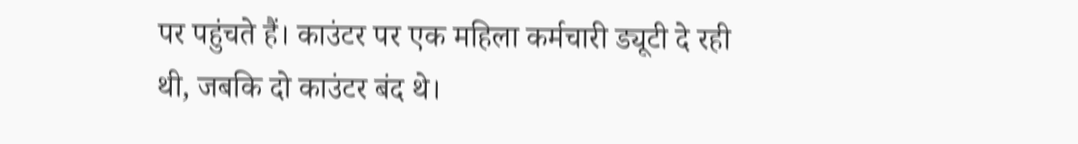पर पहुंचते हैं। काउंटर पर एक महिला कर्मचारी ड्यूटी दे रही थी, जबकि दो काउंटर बंद थे।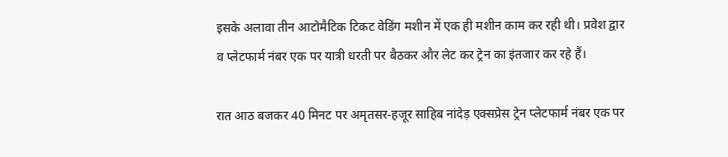इसके अलावा तीन आटोमैटिक टिकट वेडिंग मशीन में एक ही मशीन काम कर रही थी। प्रवेश द्वार व प्लेटफार्म नंबर एक पर यात्री धरती पर बैठकर और लेट कर ट्रेन का इंतजार कर रहे हैं।

रात आठ बजकर 40 मिनट पर अमृतसर-हजूर साहिब नांदेड़ एक्सप्रेस ट्रेन प्लेटफार्म नंबर एक पर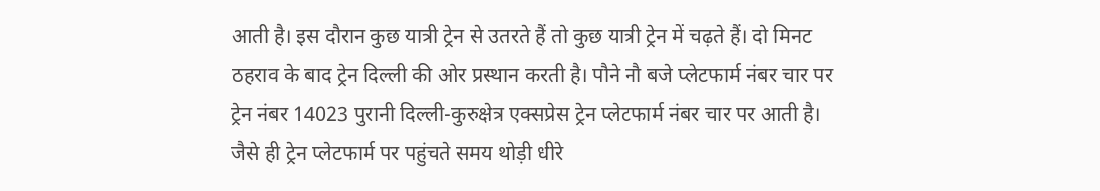आती है। इस दौरान कुछ यात्री ट्रेन से उतरते हैं तो कुछ यात्री ट्रेन में चढ़ते हैं। दो मिनट ठहराव के बाद ट्रेन दिल्ली की ओर प्रस्थान करती है। पौने नौ बजे प्लेटफार्म नंबर चार पर ट्रेन नंबर 14023 पुरानी दिल्ली-कुरुक्षेत्र एक्सप्रेस ट्रेन प्लेटफार्म नंबर चार पर आती है। जैसे ही ट्रेन प्लेटफार्म पर पहुंचते समय थोड़ी धीरे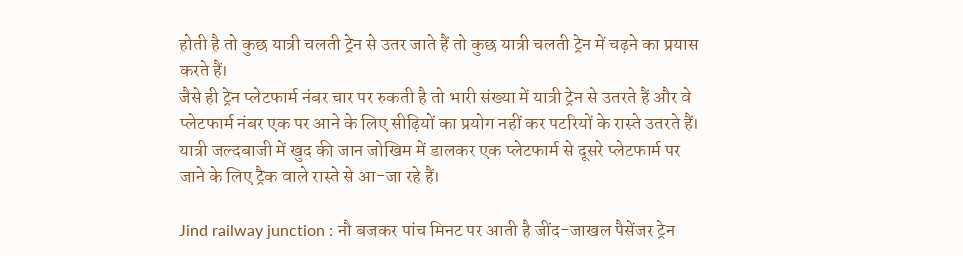होती है तो कुछ यात्री चलती ट्रेन से उतर जाते हैं तो कुछ यात्री चलती ट्रेन में चढ़ने का प्रयास करते हैं।
जैसे ही ट्रेन प्लेटफार्म नंबर चार पर रुकती है तो भारी संख्या में यात्री ट्रेन से उतरते हैं और वे प्लेटफार्म नंबर एक पर आने के लिए सीढ़ियों का प्रयोग नहीं कर पटरियों के रास्ते उतरते हैं। यात्री जल्दबाजी में खुद की जान जोखिम में डालकर एक प्लेटफार्म से दूसरे प्लेटफार्म पर जाने के लिए ट्रैक वाले रास्ते से आ-जा रहे हैं।

Jind railway junction : नौ बजकर पांच मिनट पर आती है जींद-जाखल पैसेंजर ट्रेन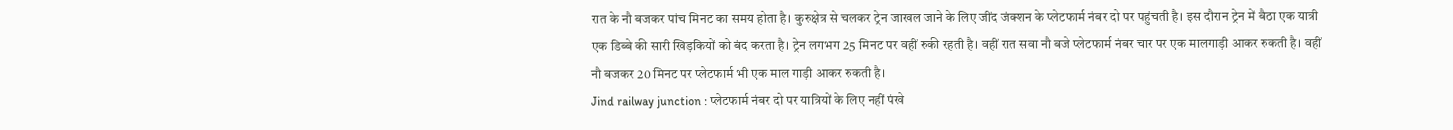रात के नौ बजकर पांच मिनट का समय होता है। कुरुक्षेत्र से चलकर ट्रेन जाखल जाने के लिए जींद जंक्शन के प्लेटफार्म नंबर दो पर पहुंचती है। इस दौरान ट्रेन में बैठा एक यात्री एक डिब्बे की सारी खिड़कियों को बंद करता है। ट्रेन लगभग 25 मिनट पर वहीं रुकी रहती है। वहीं रात सवा नौ बजे प्लेटफार्म नंबर चार पर एक मालगाड़ी आकर रुकती है। वहीं नौ बजकर 20 मिनट पर प्लेटफार्म भी एक माल गाड़ी आकर रुकती है।
Jind railway junction : प्लेटफार्म नंबर दो पर यात्रियों के लिए नहीं पंखे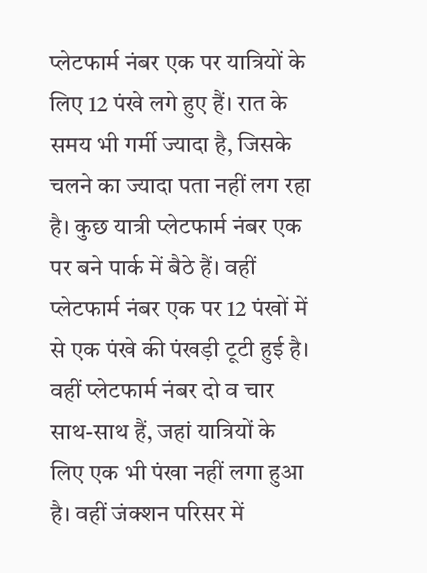प्लेटफार्म नंबर एक पर यात्रियों के लिए 12 पंखे लगे हुए हैं। रात के समय भी गर्मी ज्यादा है, जिसके चलने का ज्यादा पता नहीं लग रहा है। कुछ यात्री प्लेटफार्म नंबर एक पर बने पार्क में बैठे हैं। वहीं प्लेटफार्म नंबर एक पर 12 पंखों में से एक पंखे की पंखड़ी टूटी हुई है। वहीं प्लेटफार्म नंबर दो व चार साथ-साथ हैं, जहां यात्रियों के लिए एक भी पंखा नहीं लगा हुआ है। वहीं जंक्शन परिसर में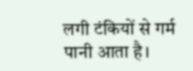लगी टंकियों से गर्म पानी आता है।